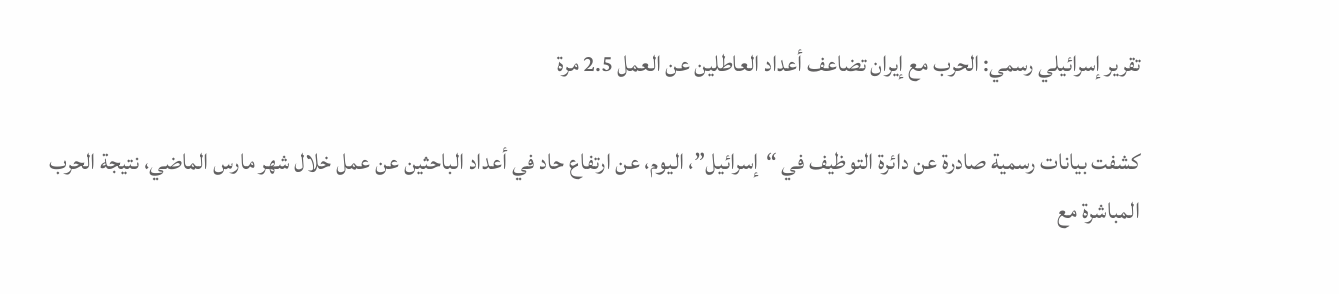تقرير إسرائيلي رسمي: الحرب مع إيران تضاعف أعداد العاطلين عن العمل 2.5 مرة

كشفت بيانات رسمية صادرة عن دائرة التوظيف في “إسرائيل”، اليوم، عن ارتفاع حاد في أعداد الباحثين عن عمل خلال شهر مارس الماضي، نتيجة الحرب المباشرة مع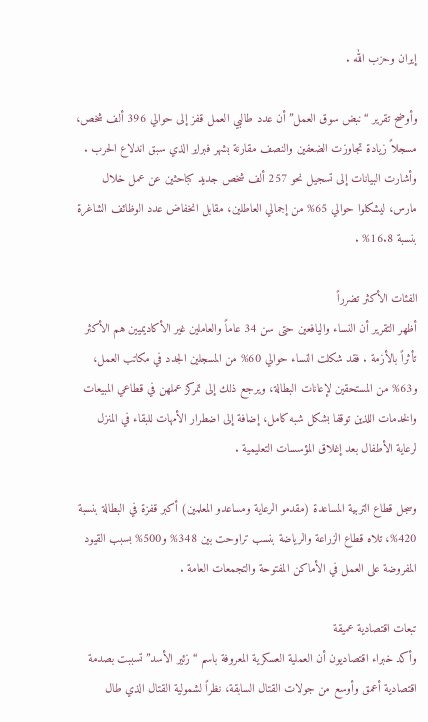إيران وحزب الله .

وأوضح تقرير “نبض سوق العمل” أن عدد طالبي العمل قفز إلى حوالي 396 ألف شخص، مسجلاً زيادة تجاوزت الضعفين والنصف مقارنة بشهر فبراير الذي سبق اندلاع الحرب . وأشارت البيانات إلى تسجيل نحو 257 ألف شخص جديد كباحثين عن عمل خلال مارس، ليشكلوا حوالي 65% من إجمالي العاطلين، مقابل انخفاض عدد الوظائف الشاغرة بنسبة 16.8% .

الفئات الأكثر تضرراً
أظهر التقرير أن النساء واليافعين حتى سن 34 عاماً والعاملين غير الأكاديميين هم الأكثر تأثراً بالأزمة . فقد شكلت النساء حوالي 60% من المسجلين الجدد في مكاتب العمل، و63% من المستحقين لإعانات البطالة، ويرجع ذلك إلى تمركز عملهن في قطاعي المبيعات والخدمات اللذين توقفا بشكل شبه كامل، إضافة إلى اضطرار الأمهات للبقاء في المنزل لرعاية الأطفال بعد إغلاق المؤسسات التعليمية .

وسجل قطاع التربية المساعدة (مقدمو الرعاية ومساعدو المعلمين) أكبر قفزة في البطالة بنسبة 420%، تلاه قطاع الزراعة والرياضة بنسب تراوحت بين 348% و500% بسبب القيود المفروضة على العمل في الأماكن المفتوحة والتجمعات العامة .

تبعات اقتصادية عميقة
وأكد خبراء اقتصاديون أن العملية العسكرية المعروفة باسم “زئير الأسد” تسببت بصدمة اقتصادية أعمق وأوسع من جولات القتال السابقة، نظراً لشمولية القتال الذي طال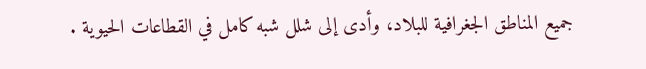جميع المناطق الجغرافية للبلاد، وأدى إلى شلل شبه كامل في القطاعات الحيوية .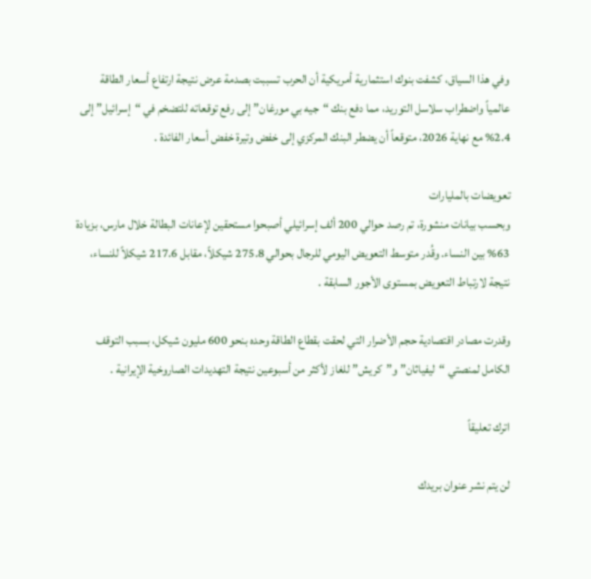وفي هذا السياق، كشفت بنوك استثمارية أمريكية أن الحرب تسببت بصدمة عرض نتيجة ارتفاع أسعار الطاقة عالمياً واضطراب سلاسل التوريد، مما دفع بنك “جيه بي مورغان” إلى رفع توقعاته للتضخم في “إسرائيل” إلى 2.4% مع نهاية 2026، متوقعاً أن يضطر البنك المركزي إلى خفض وتيرة خفض أسعار الفائدة .

تعويضات بالمليارات
وبحسب بيانات منشورة، تم رصد حوالي 200 ألف إسرائيلي أصبحوا مستحقين لإعانات البطالة خلال مارس، بزيادة 63% بين النساء. وقُدر متوسط التعويض اليومي للرجال بحوالي 275.8 شيكلاً، مقابل 217.6 شيكلاً للنساء، نتيجة لارتباط التعويض بمستوى الأجور السابقة .

وقدرت مصادر اقتصادية حجم الأضرار التي لحقت بقطاع الطاقة وحده بنحو 600 مليون شيكل، بسبب التوقف الكامل لمنصتي “ليفياثان” و”كريش” للغاز لأكثر من أسبوعين نتيجة التهديدات الصاروخية الإيرانية .

اترك تعليقاً

لن يتم نشر عنوان بريدك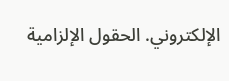الإلكتروني. الحقول الإلزامية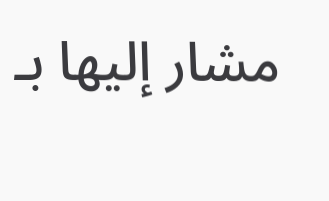مشار إليها بـ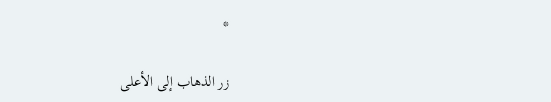*

زر الذهاب إلى الأعلى